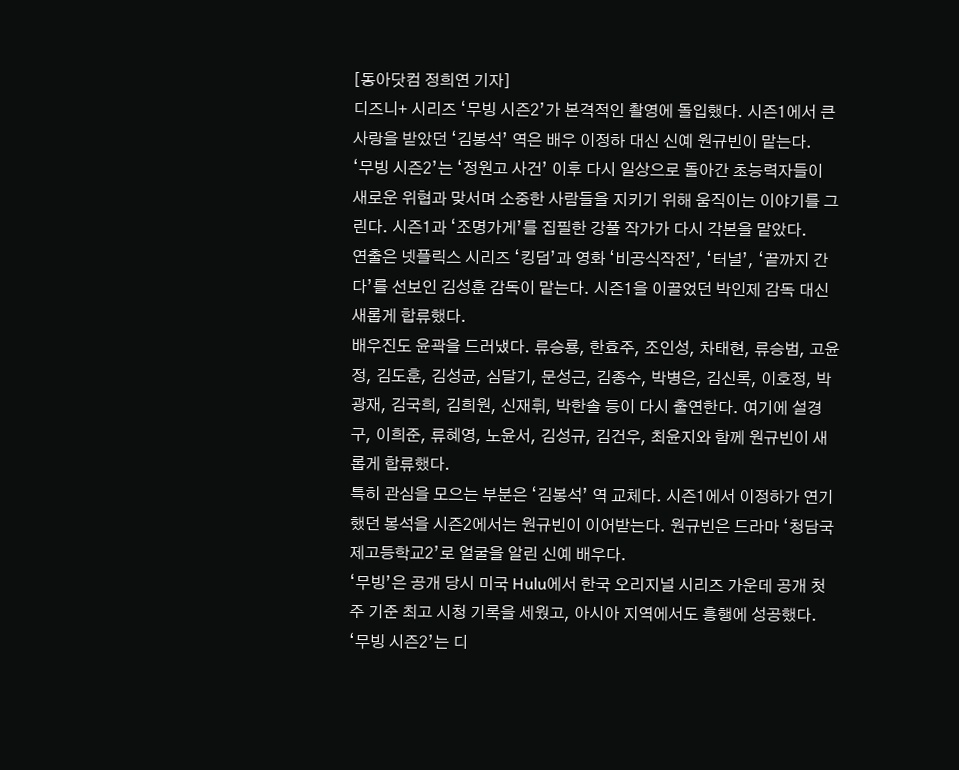[동아닷컴 정희연 기자]
디즈니+ 시리즈 ‘무빙 시즌2’가 본격적인 촬영에 돌입했다. 시즌1에서 큰 사랑을 받았던 ‘김봉석’ 역은 배우 이정하 대신 신예 원규빈이 맡는다.
‘무빙 시즌2’는 ‘정원고 사건’ 이후 다시 일상으로 돌아간 초능력자들이 새로운 위협과 맞서며 소중한 사람들을 지키기 위해 움직이는 이야기를 그린다. 시즌1과 ‘조명가게’를 집필한 강풀 작가가 다시 각본을 맡았다.
연출은 넷플릭스 시리즈 ‘킹덤’과 영화 ‘비공식작전’, ‘터널’, ‘끝까지 간다’를 선보인 김성훈 감독이 맡는다. 시즌1을 이끌었던 박인제 감독 대신 새롭게 합류했다.
배우진도 윤곽을 드러냈다. 류승룡, 한효주, 조인성, 차태현, 류승범, 고윤정, 김도훈, 김성균, 심달기, 문성근, 김종수, 박병은, 김신록, 이호정, 박광재, 김국희, 김희원, 신재휘, 박한솔 등이 다시 출연한다. 여기에 설경구, 이희준, 류혜영, 노윤서, 김성규, 김건우, 최윤지와 함께 원규빈이 새롭게 합류했다.
특히 관심을 모으는 부분은 ‘김봉석’ 역 교체다. 시즌1에서 이정하가 연기했던 봉석을 시즌2에서는 원규빈이 이어받는다. 원규빈은 드라마 ‘청담국제고등학교2’로 얼굴을 알린 신예 배우다.
‘무빙’은 공개 당시 미국 Hulu에서 한국 오리지널 시리즈 가운데 공개 첫 주 기준 최고 시청 기록을 세웠고, 아시아 지역에서도 흥행에 성공했다. ‘무빙 시즌2’는 디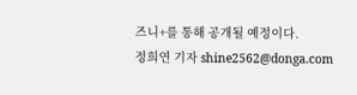즈니+를 통해 공개될 예정이다.
정희연 기자 shine2562@donga.com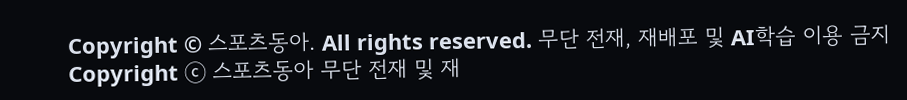Copyright © 스포츠동아. All rights reserved. 무단 전재, 재배포 및 AI학습 이용 금지
Copyright ⓒ 스포츠동아 무단 전재 및 재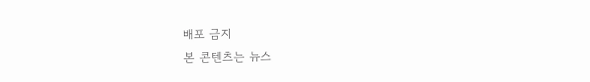배포 금지
본 콘텐츠는 뉴스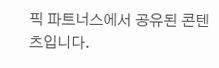픽 파트너스에서 공유된 콘텐츠입니다.